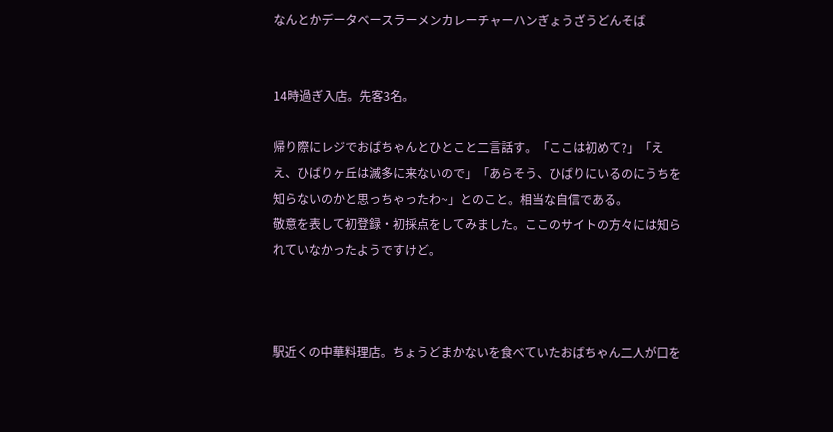なんとかデータベースラーメンカレーチャーハンぎょうざうどんそば


14時過ぎ入店。先客3名。

帰り際にレジでおばちゃんとひとこと二言話す。「ここは初めて?」「ええ、ひばりヶ丘は滅多に来ないので」「あらそう、ひばりにいるのにうちを知らないのかと思っちゃったわ~」とのこと。相当な自信である。
敬意を表して初登録・初採点をしてみました。ここのサイトの方々には知られていなかったようですけど。



駅近くの中華料理店。ちょうどまかないを食べていたおばちゃん二人が口を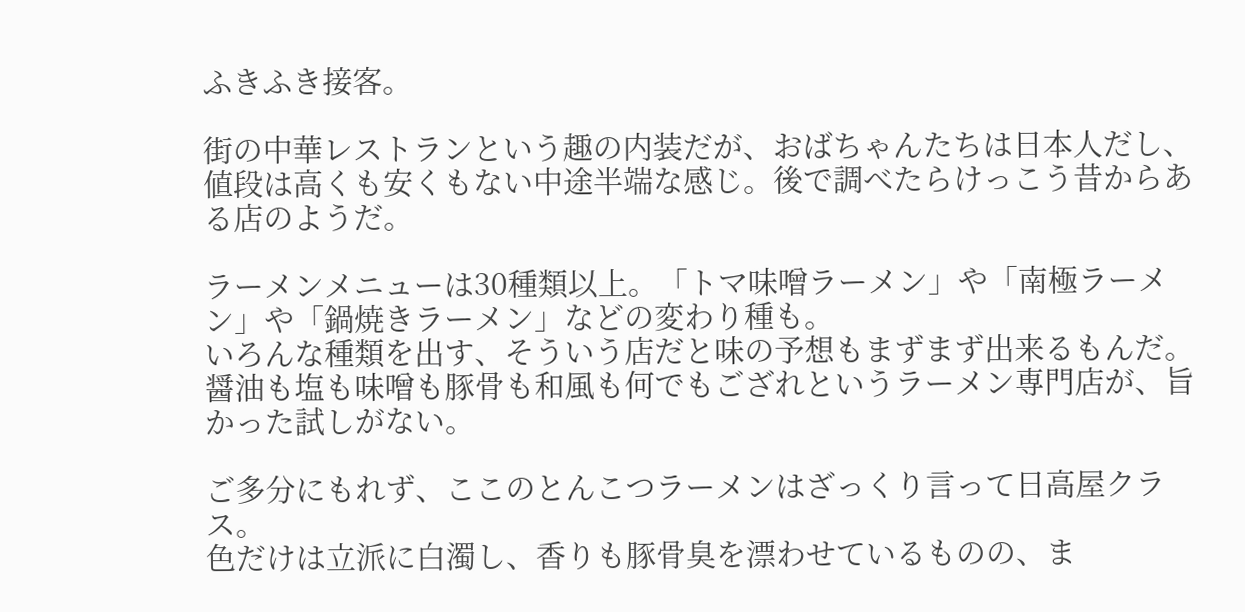ふきふき接客。

街の中華レストランという趣の内装だが、おばちゃんたちは日本人だし、値段は高くも安くもない中途半端な感じ。後で調べたらけっこう昔からある店のようだ。

ラーメンメニューは30種類以上。「トマ味噌ラーメン」や「南極ラーメン」や「鍋焼きラーメン」などの変わり種も。
いろんな種類を出す、そういう店だと味の予想もまずまず出来るもんだ。醤油も塩も味噌も豚骨も和風も何でもござれというラーメン専門店が、旨かった試しがない。

ご多分にもれず、ここのとんこつラーメンはざっくり言って日高屋クラス。
色だけは立派に白濁し、香りも豚骨臭を漂わせているものの、ま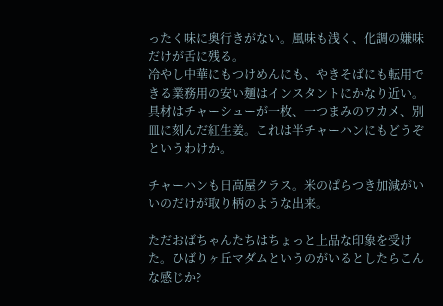ったく味に奥行きがない。風味も浅く、化調の嫌味だけが舌に残る。
冷やし中華にもつけめんにも、やきそばにも転用できる業務用の安い麺はインスタントにかなり近い。
具材はチャーシューが一枚、一つまみのワカメ、別皿に刻んだ紅生姜。これは半チャーハンにもどうぞというわけか。

チャーハンも日高屋クラス。米のぱらつき加減がいいのだけが取り柄のような出来。

ただおばちゃんたちはちょっと上品な印象を受けた。ひばりヶ丘マダムというのがいるとしたらこんな感じか?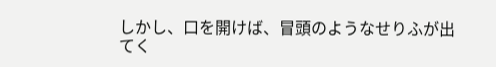しかし、口を開けば、冒頭のようなせりふが出てく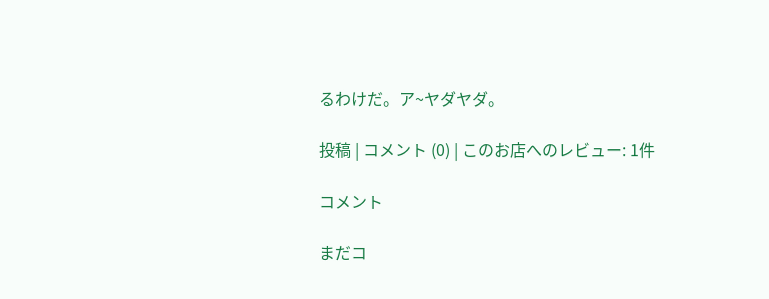るわけだ。ア~ヤダヤダ。

投稿 | コメント (0) | このお店へのレビュー: 1件

コメント

まだコ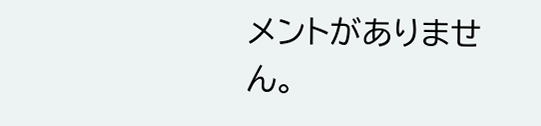メントがありません。